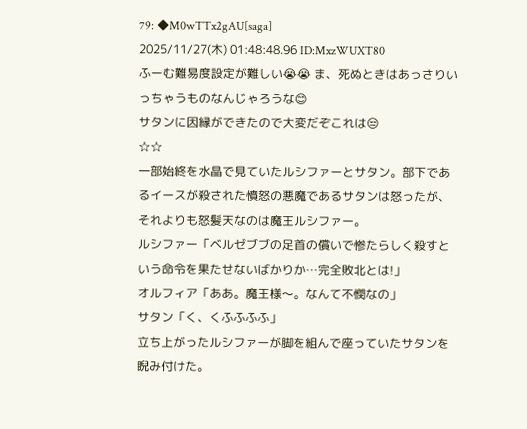79: ◆M0wTTx2gAU[saga]
2025/11/27(木) 01:48:48.96 ID:MxzWUXT80
ふーむ難易度設定が難しい😭😭 ま、死ぬときはあっさりいっちゃうものなんじゃろうな😊
サタンに因縁ができたので大変だぞこれは😒
☆☆
一部始終を水晶で見ていたルシファーとサタン。部下であるイースが殺された憤怒の悪魔であるサタンは怒ったが、それよりも怒髪天なのは魔王ルシファー。
ルシファー「ベルゼブブの足首の償いで惨たらしく殺すという命令を果たせないばかりか…完全敗北とは!」
オルフィア「ああ。魔王様〜。なんて不憫なの」
サタン「く、くふふふふ」
立ち上がったルシファーが脚を組んで座っていたサタンを睨み付けた。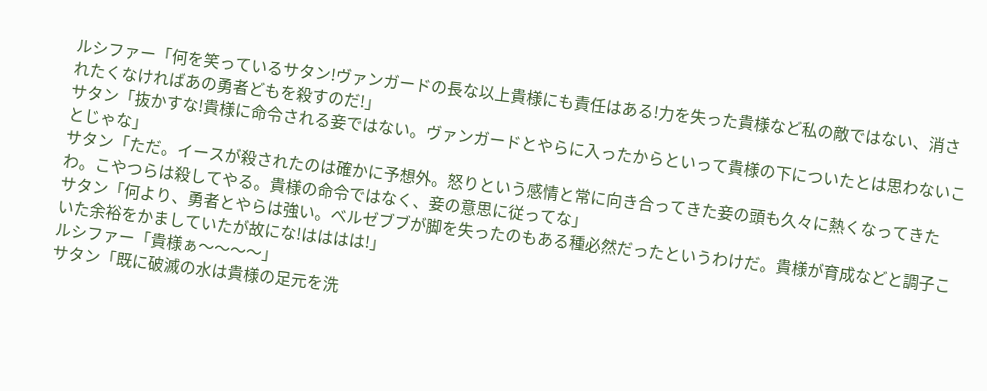ルシファー「何を笑っているサタン!ヴァンガードの長な以上貴様にも責任はある!力を失った貴様など私の敵ではない、消されたくなければあの勇者どもを殺すのだ!」
サタン「抜かすな!貴様に命令される妾ではない。ヴァンガードとやらに入ったからといって貴様の下についたとは思わないことじゃな」
サタン「ただ。イースが殺されたのは確かに予想外。怒りという感情と常に向き合ってきた妾の頭も久々に熱くなってきたわ。こやつらは殺してやる。貴様の命令ではなく、妾の意思に従ってな」
サタン「何より、勇者とやらは強い。ベルゼブブが脚を失ったのもある種必然だったというわけだ。貴様が育成などと調子こいた余裕をかましていたが故にな!はははは!」
ルシファー「貴様ぁ〜〜〜〜」
サタン「既に破滅の水は貴様の足元を洗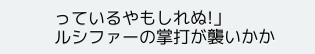っているやもしれぬ!」
ルシファーの掌打が襲いかか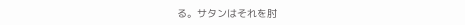る。サタンはそれを肘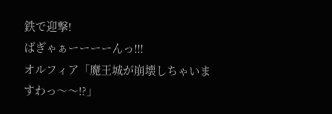鉄で迎撃!
ばぎゃぁーーーーんっ!!!
オルフィア「魔王城が崩壊しちゃいますわっ〜〜!?」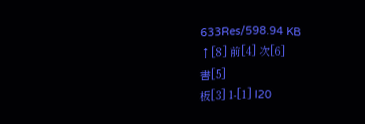633Res/598.94 KB
↑[8] 前[4] 次[6]
書[5]
板[3] 1-[1] l20